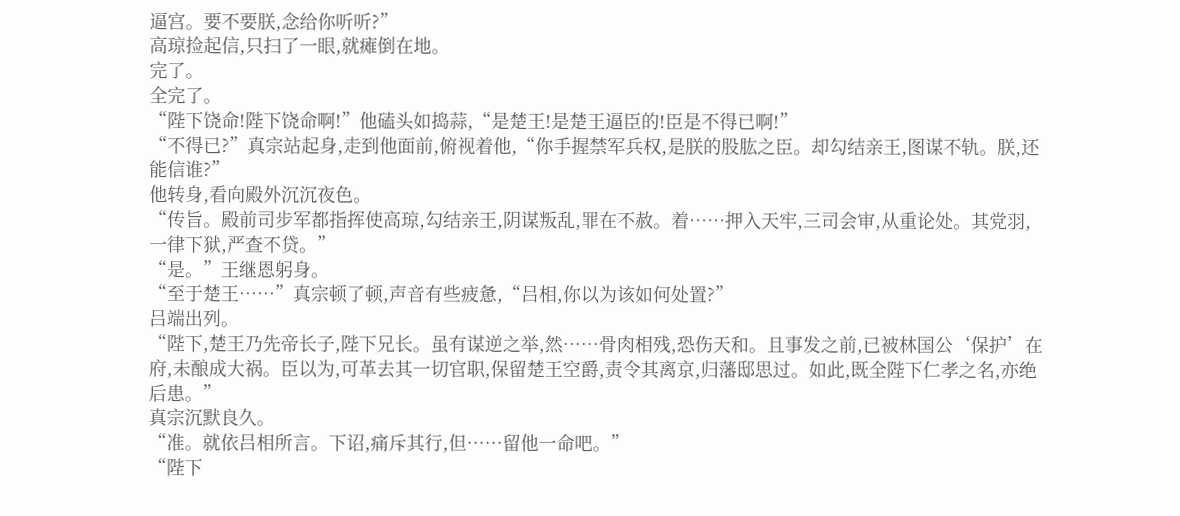逼宫。要不要朕,念给你听听?”
高琼捡起信,只扫了一眼,就瘫倒在地。
完了。
全完了。
“陛下饶命!陛下饶命啊!”他磕头如捣蒜,“是楚王!是楚王逼臣的!臣是不得已啊!”
“不得已?”真宗站起身,走到他面前,俯视着他,“你手握禁军兵权,是朕的股肱之臣。却勾结亲王,图谋不轨。朕,还能信谁?”
他转身,看向殿外沉沉夜色。
“传旨。殿前司步军都指挥使高琼,勾结亲王,阴谋叛乱,罪在不赦。着……押入天牢,三司会审,从重论处。其党羽,一律下狱,严查不贷。”
“是。”王继恩躬身。
“至于楚王……”真宗顿了顿,声音有些疲惫,“吕相,你以为该如何处置?”
吕端出列。
“陛下,楚王乃先帝长子,陛下兄长。虽有谋逆之举,然……骨肉相残,恐伤天和。且事发之前,已被林国公‘保护’在府,未酿成大祸。臣以为,可革去其一切官职,保留楚王空爵,责令其离京,归藩邸思过。如此,既全陛下仁孝之名,亦绝后患。”
真宗沉默良久。
“准。就依吕相所言。下诏,痛斥其行,但……留他一命吧。”
“陛下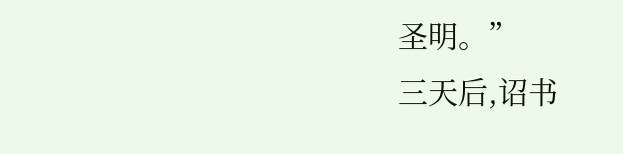圣明。”
三天后,诏书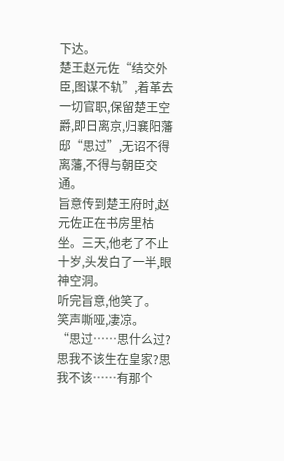下达。
楚王赵元佐“结交外臣,图谋不轨”,着革去一切官职,保留楚王空爵,即日离京,归襄阳藩邸“思过”,无诏不得离藩,不得与朝臣交通。
旨意传到楚王府时,赵元佐正在书房里枯坐。三天,他老了不止十岁,头发白了一半,眼神空洞。
听完旨意,他笑了。
笑声嘶哑,凄凉。
“思过……思什么过?思我不该生在皇家?思我不该……有那个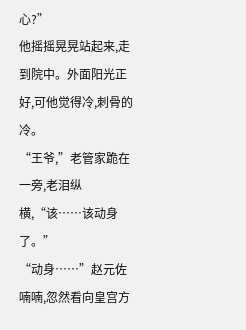心?”
他摇摇晃晃站起来,走到院中。外面阳光正好,可他觉得冷,刺骨的冷。
“王爷,”老管家跪在一旁,老泪纵横,“该……该动身了。”
“动身……”赵元佐喃喃,忽然看向皇宫方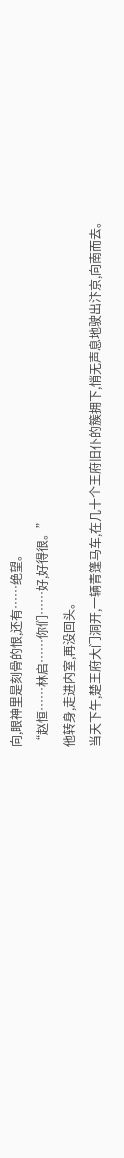向,眼神里是刻骨的恨,还有……绝望。
“赵恒……林启……你们……好,好得很。”
他转身,走进内室,再没回头。
当天下午,楚王府大门洞开,一辆青篷马车,在几十个王府旧仆的簇拥下,悄无声息地驶出汴京,向南而去。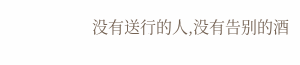没有送行的人,没有告别的酒